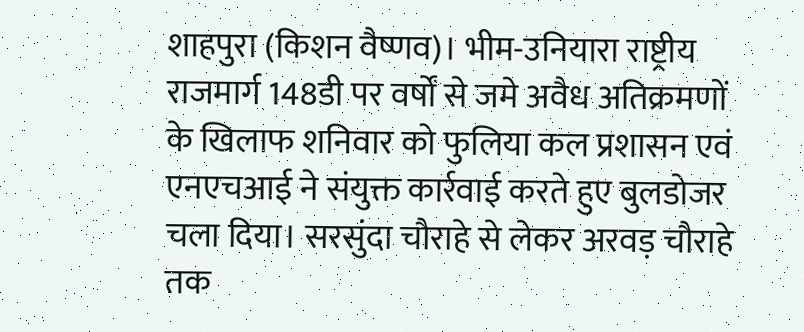शाहपुरा (किशन वैष्णव)। भीम-उनियारा राष्ट्रीय राजमार्ग 148डी पर वर्षों से जमे अवैध अतिक्रमणों के खिलाफ शनिवार को फुलिया कल प्रशासन एवं एनएचआई ने संयुक्त कार्रवाई करते हुए बुलडोजर चला दिया। सरसुंदा चौराहे से लेकर अरवड़ चौराहे तक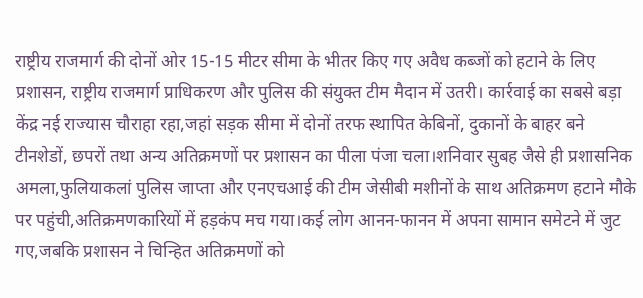राष्ट्रीय राजमार्ग की दोनों ओर 15-15 मीटर सीमा के भीतर किए गए अवैध कब्जों को हटाने के लिए प्रशासन, राष्ट्रीय राजमार्ग प्राधिकरण और पुलिस की संयुक्त टीम मैदान में उतरी। कार्रवाई का सबसे बड़ा केंद्र नई राज्यास चौराहा रहा,जहां सड़क सीमा में दोनों तरफ स्थापित केबिनों, दुकानों के बाहर बने टीनशेडों, छपरों तथा अन्य अतिक्रमणों पर प्रशासन का पीला पंजा चला।शनिवार सुबह जैसे ही प्रशासनिक अमला,फुलियाकलां पुलिस जाप्ता और एनएचआई की टीम जेसीबी मशीनों के साथ अतिक्रमण हटाने मौके पर पहुंची,अतिक्रमणकारियों में हड़कंप मच गया।कई लोग आनन-फानन में अपना सामान समेटने में जुट गए,जबकि प्रशासन ने चिन्हित अतिक्रमणों को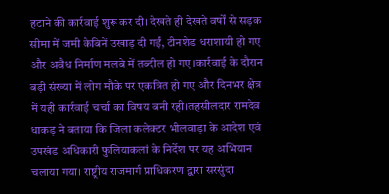हटाने की कार्रवाई शुरू कर दी। देखते ही देखते वर्षों से सड़क सीमा में जमी केबिनें उखाड़ दी गईं, टीनशेड धराशायी हो गए और अवैध निर्माण मलबे में तब्दील हो गए।कार्रवाई के दौरान बड़ी संख्या में लोग मौके पर एकत्रित हो गए और दिनभर क्षेत्र में यही कार्रवाई चर्चा का विषय बनी रही।तहसीलदार रामदेव धाकड़ ने बताया कि जिला कलेक्टर भीलवाड़ा के आदेश एवं उपखंड अधिकारी फुलियाकलां के निर्देश पर यह अभियान चलाया गया। राष्ट्रीय राजमार्ग प्राधिकरण द्वारा सरसुंदा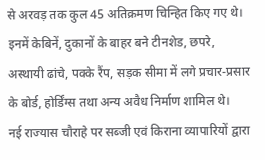से अरवड़ तक कुल 45 अतिक्रमण चिन्हित किए गए थे। इनमें केबिनें, दुकानों के बाहर बने टीनशेड, छपरे, अस्थायी ढांचे, पक्के रैंप, सड़क सीमा में लगे प्रचार-प्रसार के बोर्ड, होर्डिंग्स तथा अन्य अवैध निर्माण शामिल थे।
नई राज्यास चौराहे पर सब्जी एवं किराना व्यापारियों द्वारा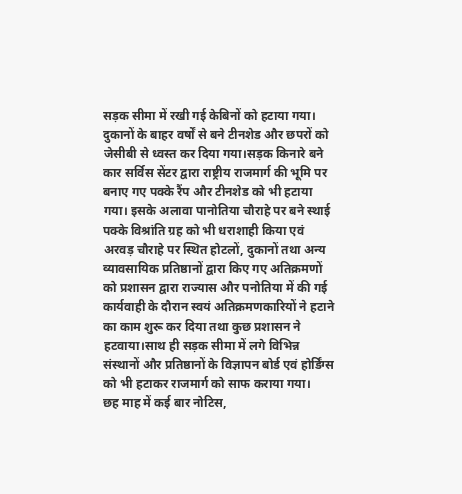सड़क सीमा में रखी गई केबिनों को हटाया गया। दुकानों के बाहर वर्षों से बने टीनशेड और छपरों को जेसीबी से ध्वस्त कर दिया गया।सड़क किनारे बने कार सर्विस सेंटर द्वारा राष्ट्रीय राजमार्ग की भूमि पर बनाए गए पक्के रैंप और टीनशेड को भी हटाया गया। इसके अलावा पानोतिया चौराहे पर बने स्थाई पक्के विश्रांति ग्रह को भी धराशाही किया एवं अरवड़ चौराहे पर स्थित होटलों, दुकानों तथा अन्य व्यावसायिक प्रतिष्ठानों द्वारा किए गए अतिक्रमणों को प्रशासन द्वारा राज्यास और पनोतिया में की गई कार्यवाही के दौरान स्वयं अतिक्रमणकारियों ने हटाने का काम शुरू कर दिया तथा कुछ प्रशासन ने हटवाया।साथ ही सड़क सीमा में लगे विभिन्न संस्थानों और प्रतिष्ठानों के विज्ञापन बोर्ड एवं होर्डिंग्स को भी हटाकर राजमार्ग को साफ कराया गया।
छह माह में कई बार नोटिस,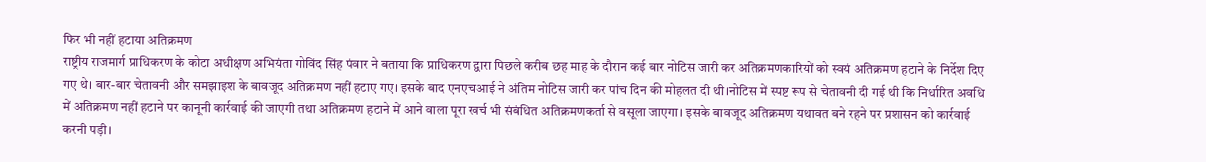फिर भी नहीं हटाया अतिक्रमण
राष्ट्रीय राजमार्ग प्राधिकरण के कोटा अधीक्षण अभियंता गोविंद सिंह पंवार ने बताया कि प्राधिकरण द्वारा पिछले करीब छह माह के दौरान कई बार नोटिस जारी कर अतिक्रमणकारियों को स्वयं अतिक्रमण हटाने के निर्देश दिए गए थे। बार-बार चेतावनी और समझाइश के बावजूद अतिक्रमण नहीं हटाए गए। इसके बाद एनएचआई ने अंतिम नोटिस जारी कर पांच दिन की मोहलत दी थी।नोटिस में स्पष्ट रूप से चेतावनी दी गई थी कि निर्धारित अवधि में अतिक्रमण नहीं हटाने पर कानूनी कार्रवाई की जाएगी तथा अतिक्रमण हटाने में आने वाला पूरा खर्च भी संबंधित अतिक्रमणकर्ता से वसूला जाएगा। इसके बावजूद अतिक्रमण यथावत बने रहने पर प्रशासन को कार्रवाई करनी पड़ी।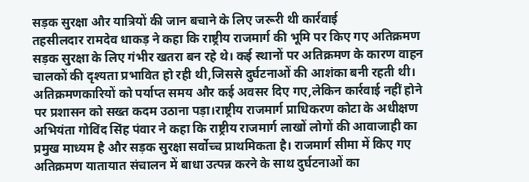सड़क सुरक्षा और यात्रियों की जान बचाने के लिए जरूरी थी कार्रवाई
तहसीलदार रामदेव धाकड़ ने कहा कि राष्ट्रीय राजमार्ग की भूमि पर किए गए अतिक्रमण सड़क सुरक्षा के लिए गंभीर खतरा बन रहे थे। कई स्थानों पर अतिक्रमण के कारण वाहन चालकों की दृश्यता प्रभावित हो रही थी,जिससे दुर्घटनाओं की आशंका बनी रहती थी। अतिक्रमणकारियों को पर्याप्त समय और कई अवसर दिए गए,लेकिन कार्रवाई नहीं होने पर प्रशासन को सख्त कदम उठाना पड़ा।राष्ट्रीय राजमार्ग प्राधिकरण कोटा के अधीक्षण अभियंता गोविंद सिंह पंवार ने कहा कि राष्ट्रीय राजमार्ग लाखों लोगों की आवाजाही का प्रमुख माध्यम है और सड़क सुरक्षा सर्वोच्च प्राथमिकता है। राजमार्ग सीमा में किए गए अतिक्रमण यातायात संचालन में बाधा उत्पन्न करने के साथ दुर्घटनाओं का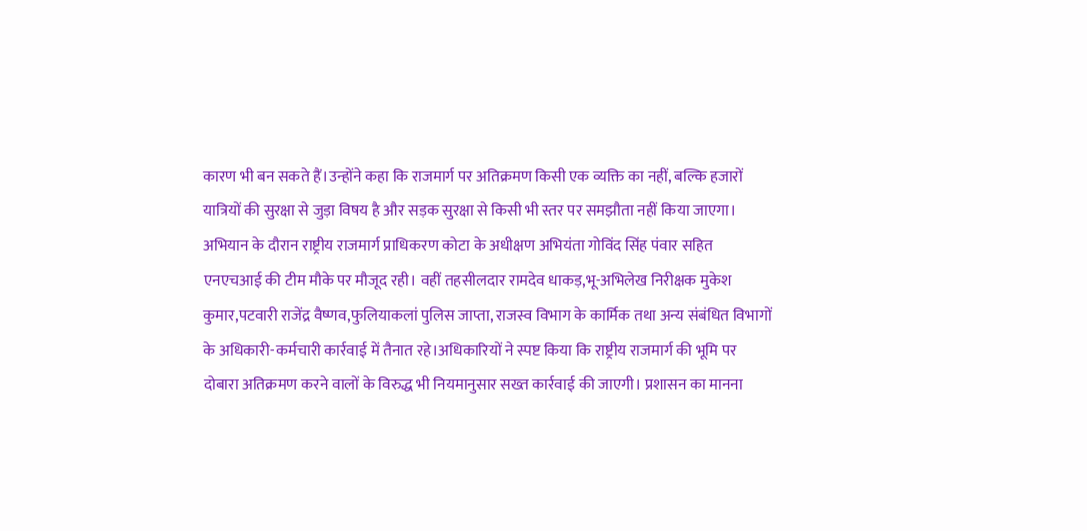कारण भी बन सकते हैं।उन्होंने कहा कि राजमार्ग पर अतिक्रमण किसी एक व्यक्ति का नहीं, बल्कि हजारों यात्रियों की सुरक्षा से जुड़ा विषय है और सड़क सुरक्षा से किसी भी स्तर पर समझौता नहीं किया जाएगा।
अभियान के दौरान राष्ट्रीय राजमार्ग प्राधिकरण कोटा के अधीक्षण अभियंता गोविंद सिंह पंवार सहित एनएचआई की टीम मौके पर मौजूद रही। वहीं तहसीलदार रामदेव धाकड़,भू-अभिलेख निरीक्षक मुकेश कुमार,पटवारी राजेंद्र वैष्णव,फुलियाकलां पुलिस जाप्ता, राजस्व विभाग के कार्मिक तथा अन्य संबंधित विभागों के अधिकारी-कर्मचारी कार्रवाई में तैनात रहे।अधिकारियों ने स्पष्ट किया कि राष्ट्रीय राजमार्ग की भूमि पर दोबारा अतिक्रमण करने वालों के विरुद्ध भी नियमानुसार सख्त कार्रवाई की जाएगी। प्रशासन का मानना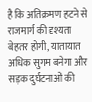है कि अतिक्रमण हटने से राजमार्ग की दृश्यता बेहतर होगी, यातायात अधिक सुगम बनेगा और सड़क दुर्घटनाओं की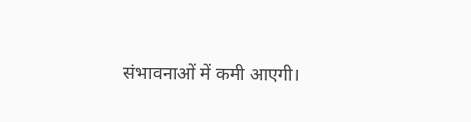संभावनाओं में कमी आएगी।